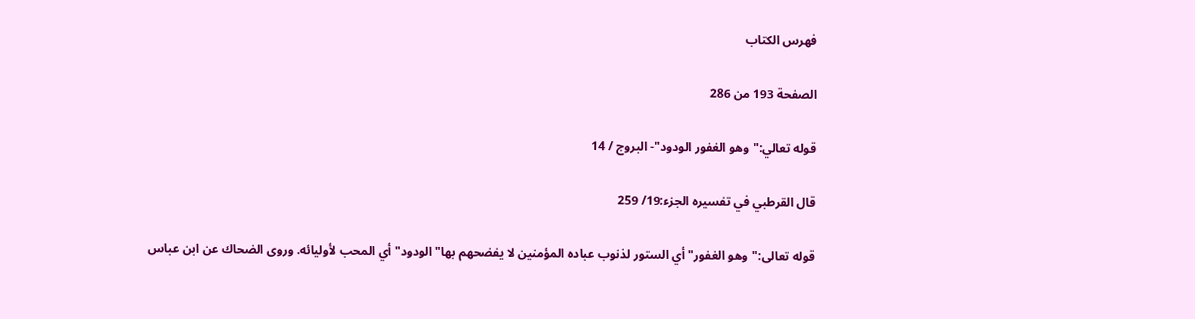فهرس الكتاب

الصفحة 193 من 286

قوله تعالي:"وهو الغفور الودود"- البروج / 14

قال القرطبي في تفسيره الجزء:19/ 259

قوله تعالى:"وهو الغفور"أي الستور لذنوب عباده المؤمنين لا يفضحهم بها"الودود"أي المحب لأوليائه. وروى الضحاك عن ابن عباس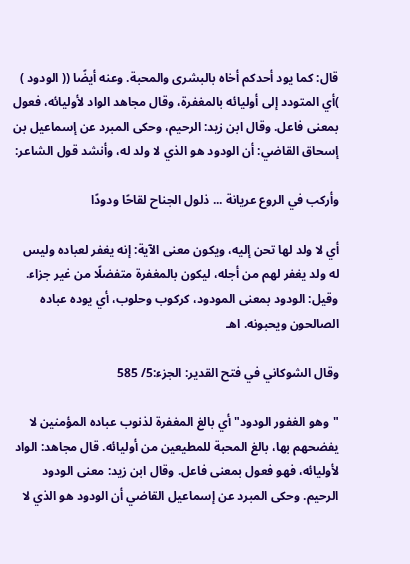قال: كما يود أحدكم أخاه بالبشرى والمحبة. وعنه أيضًا (( الودود ) )أي المتودد إلى أوليائه بالمغفرة، وقال مجاهد الواد لأوليائه، فعول بمعنى فاعل. وقال ابن زيد: الرحيم، وحكى المبرد عن إسماعيل بن إسحاق القاضي: أن الودود هو الذي لا ولد له، وأنشد قول الشاعر:

وأركب في الروع عريانة ... ذلول الجناح لقاحًا ودودًا

أي لا ولد لها تحن إليه، ويكون معنى الآية: إنه يغفر لعباده وليس له ولد يغفر لهم من أجله، ليكون بالمغفرة متفضلًا من غير جزاء. وقيل: الودود بمعنى المودود، كركوب وحلوب، أي يوده عباده الصالحون ويحبونه. اهـ

وقال الشوكاني في فتح القدير: الجزء:5/ 585

"وهو الغفور الودود"أي بالغ المغفرة لذنوب عباده المؤمنين لا يفضحهم بها، بالغ المحبة للمطيعين من أوليائه. قال مجاهد: الواد لأوليائه، فهو فعول بمعنى فاعل. وقال ابن زيد: معنى الودود الرحيم. وحكى المبرد عن إسماعيل القاضي أن الودود هو الذي لا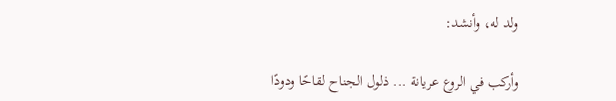ولد له، وأنشد:

وأركب في الروع عريانة ... ذلول الجناح لقاحًا ودودًا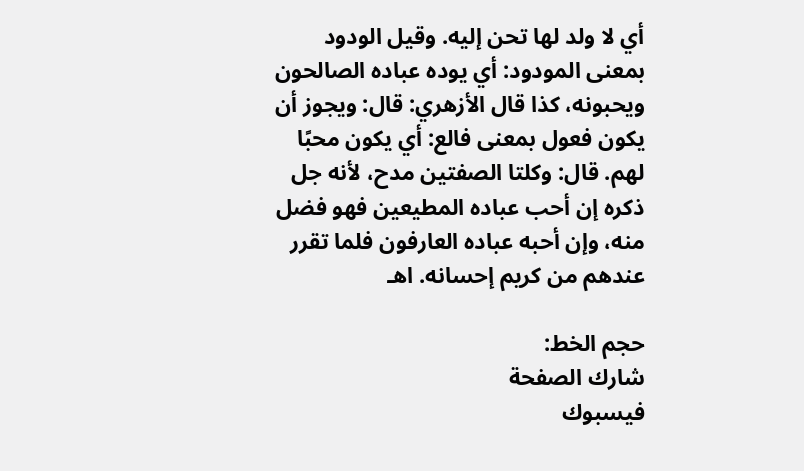أي لا ولد لها تحن إليه. وقيل الودود بمعنى المودود: أي يوده عباده الصالحون ويحبونه، كذا قال الأزهري: قال: ويجوز أن يكون فعول بمعنى فالع: أي يكون محبًا لهم. قال: وكلتا الصفتين مدح، لأنه جل ذكره إن أحب عباده المطيعين فهو فضل منه، وإن أحبه عباده العارفون فلما تقرر عندهم من كريم إحسانه. اهـ

حجم الخط:
شارك الصفحة
فيسبوك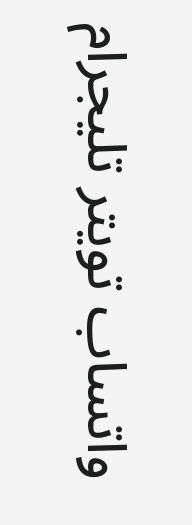واتساب تويتر تليجرام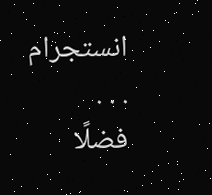انستجرام
. . .
فضلًا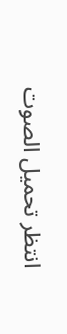انتظر تحميل الصوت